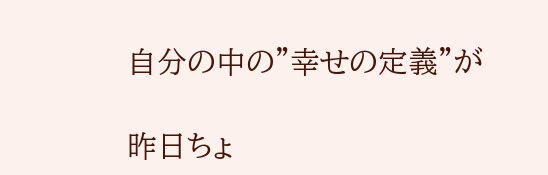自分の中の"幸せの定義"が

昨日ちょ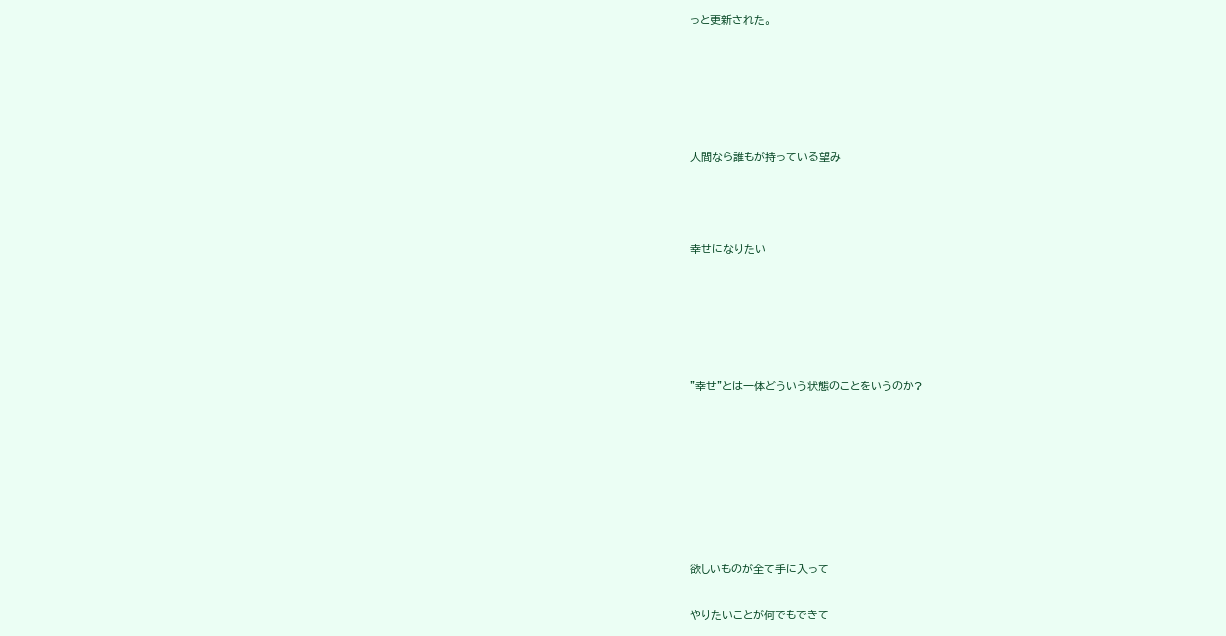っと更新された。





人間なら誰もが持っている望み



幸せになりたい





"幸せ"とは一体どういう状態のことをいうのか?







欲しいものが全て手に入って

やりたいことが何でもできて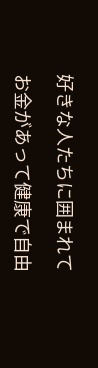好きな人たちに囲まれて

お金があって健康で自由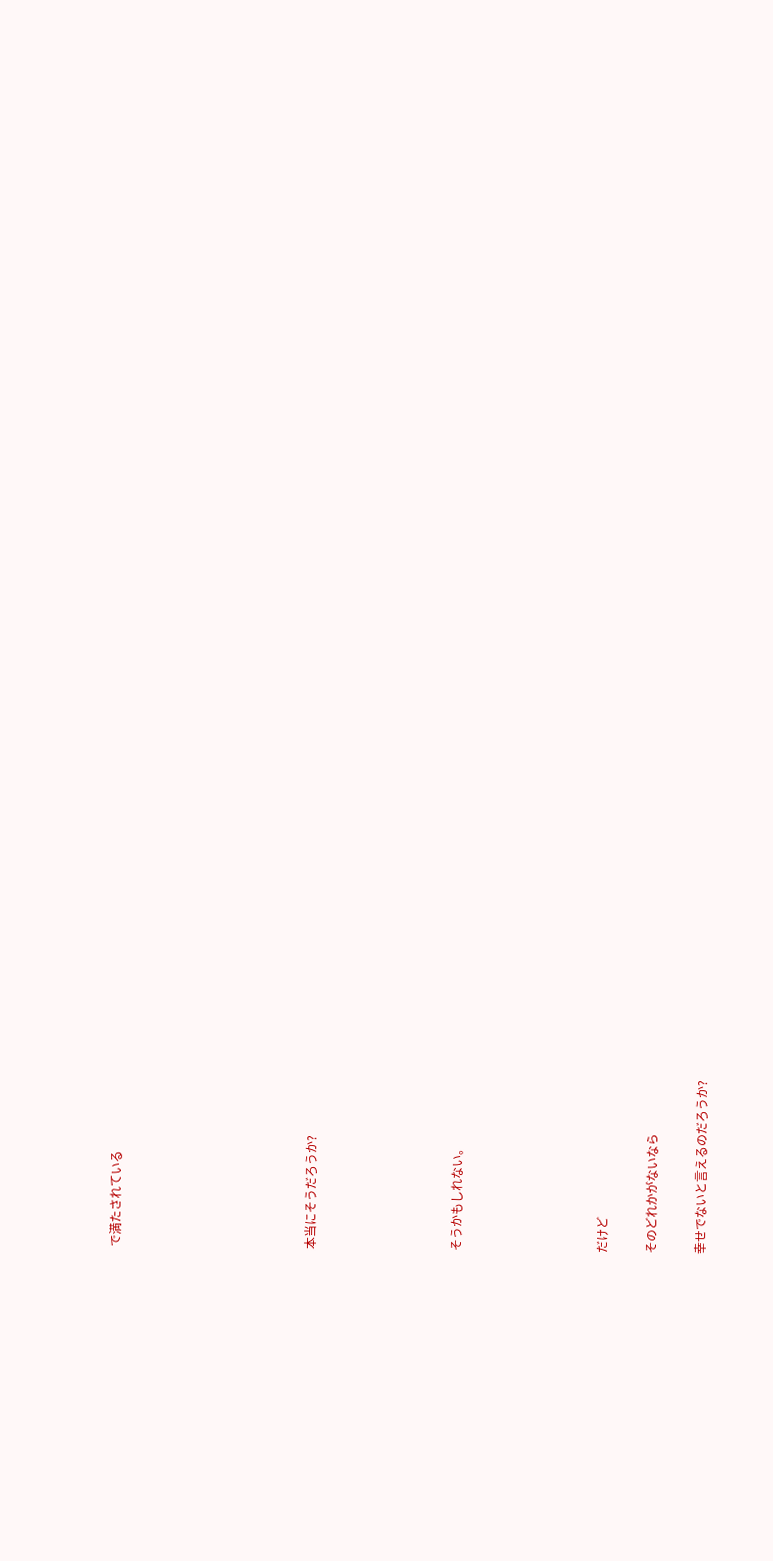で満たされている







本当にそうだろうか?





そうかもしれない。





だけど

そのどれかがないなら

幸せでないと言えるのだろうか?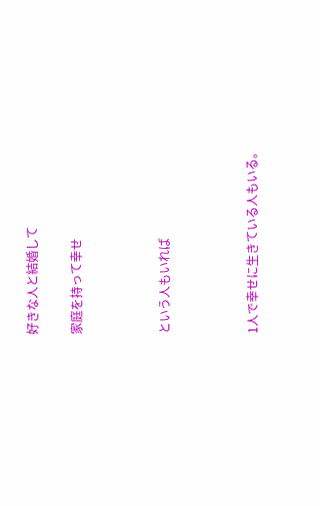好きな人と結婚して

家庭を持って幸せ



という人もいれば



1人で幸せに生きている人もいる。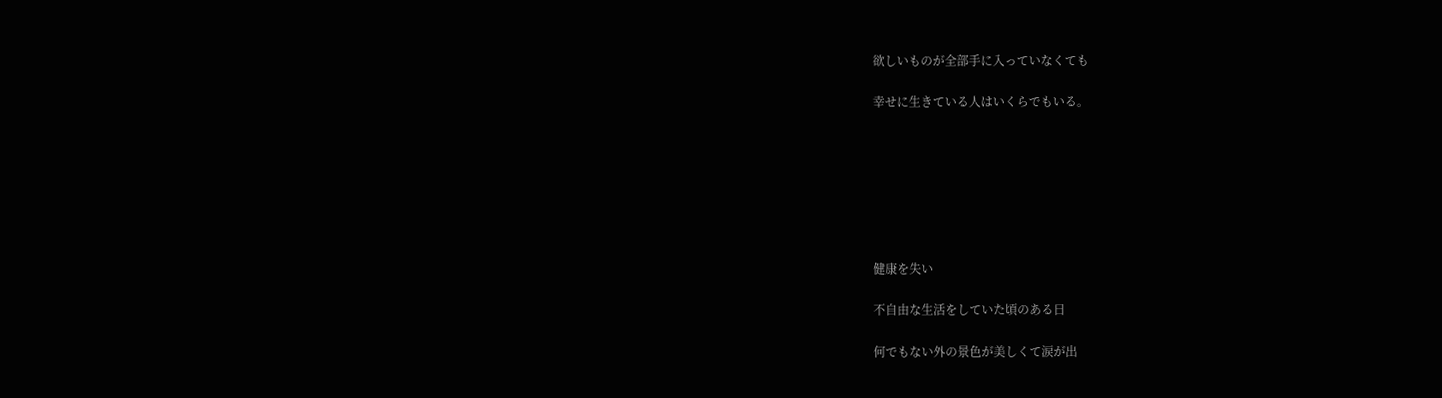欲しいものが全部手に入っていなくても

幸せに生きている人はいくらでもいる。







健康を失い

不自由な生活をしていた頃のある日

何でもない外の景色が美しくて涙が出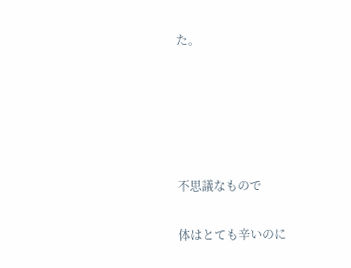た。





不思議なもので

体はとても辛いのに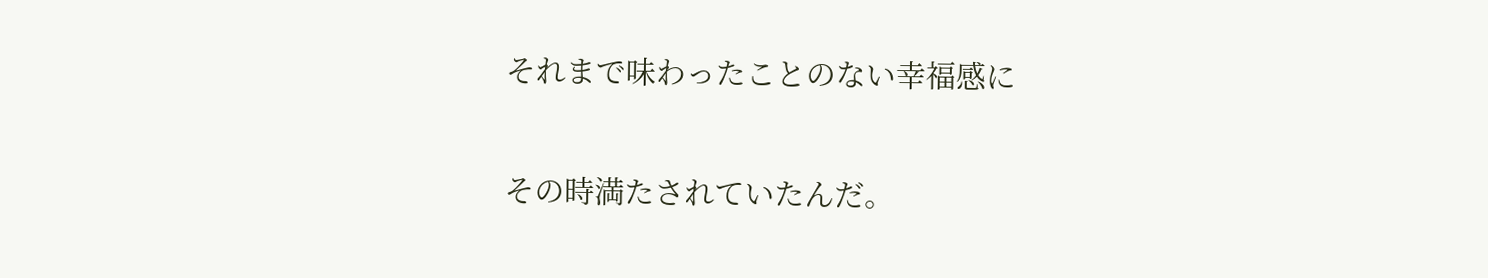それまで味わったことのない幸福感に

その時満たされていたんだ。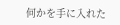何かを手に入れた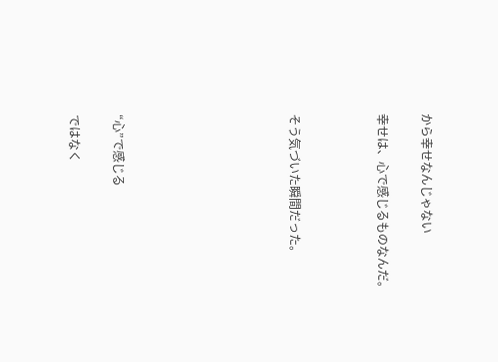から幸せなんじゃない

幸せは、心で感じるものなんだ。



そう気づいた瞬間だった。







“心”で感じる

ではなく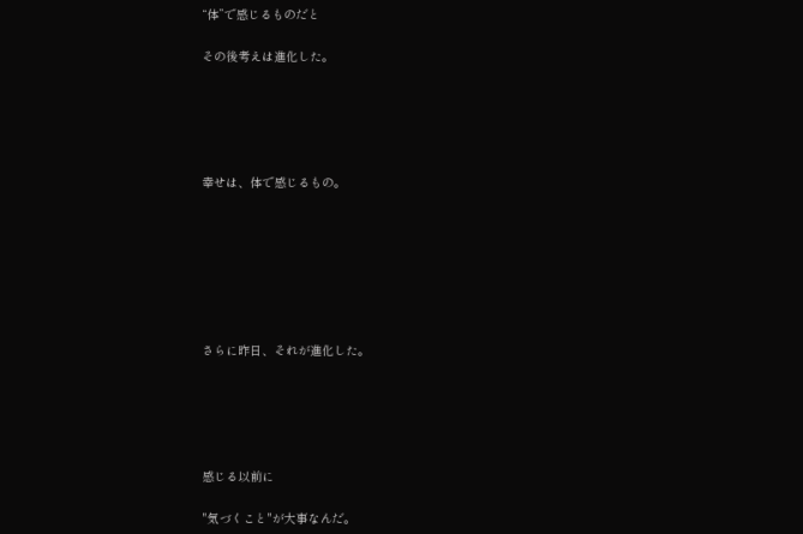“体”で感じるものだと

その後考えは進化した。





幸せは、体で感じるもの。







さらに昨日、それが進化した。





感じる以前に

"気づくこと"が大事なんだ。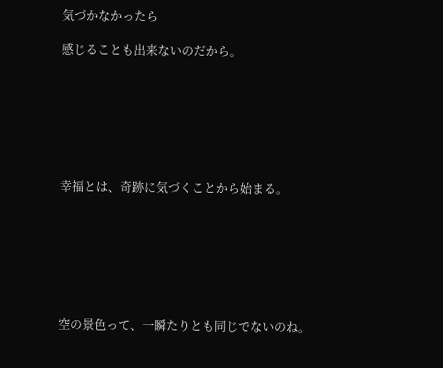気づかなかったら

感じることも出来ないのだから。







幸福とは、奇跡に気づくことから始まる。







空の景色って、一瞬たりとも同じでないのね。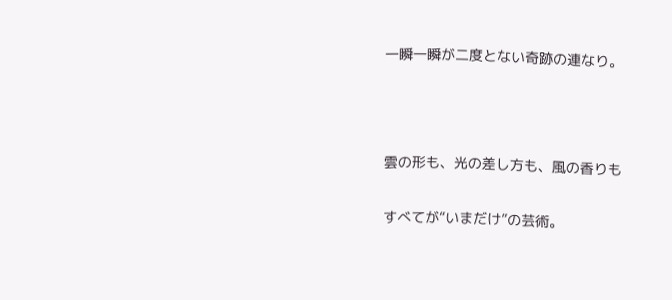一瞬一瞬が二度とない奇跡の連なり。



雲の形も、光の差し方も、風の香りも

すべてが“いまだけ”の芸術。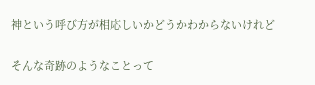神という呼び方が相応しいかどうかわからないけれど

そんな奇跡のようなことって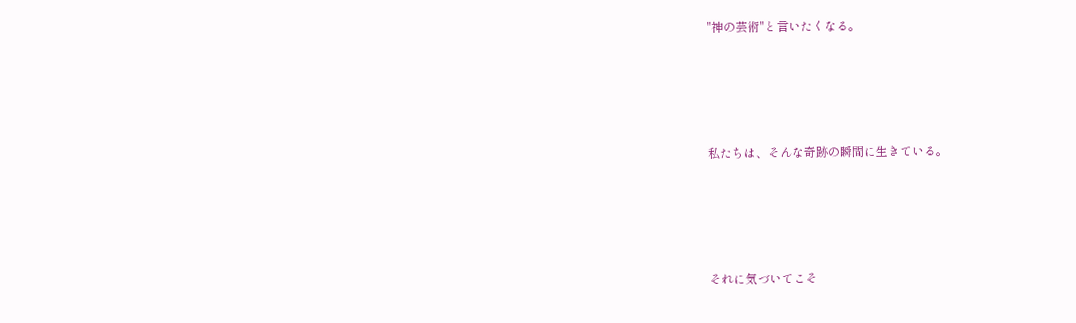"神の芸術"と言いたくなる。





私たちは、そんな奇跡の瞬間に生きている。





それに気づいてこそ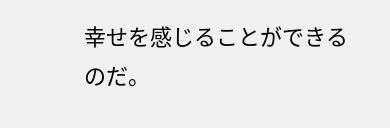幸せを感じることができるのだ。